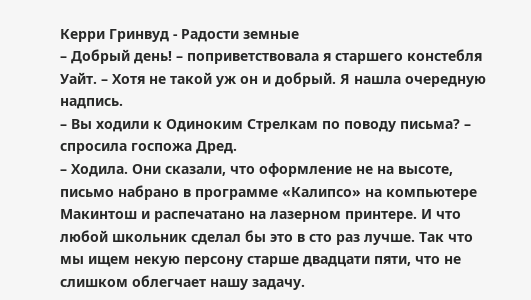Керри Гринвуд - Радости земные
– Добрый день! – поприветствовала я старшего констебля Уайт. – Хотя не такой уж он и добрый. Я нашла очередную надпись.
– Вы ходили к Одиноким Стрелкам по поводу письма? – спросила госпожа Дред.
– Ходила. Они сказали, что оформление не на высоте, письмо набрано в программе «Калипсо» на компьютере Макинтош и распечатано на лазерном принтере. И что любой школьник сделал бы это в сто раз лучше. Так что мы ищем некую персону старше двадцати пяти, что не слишком облегчает нашу задачу.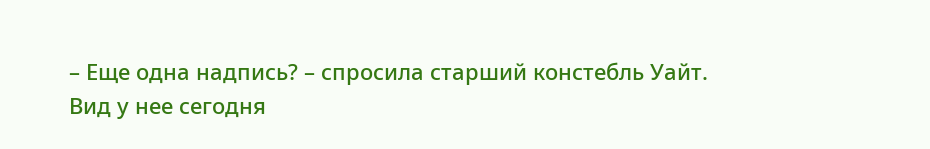– Еще одна надпись? – спросила старший констебль Уайт.
Вид у нее сегодня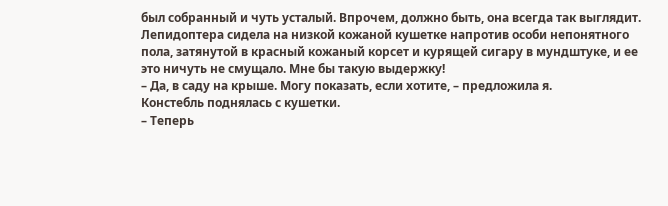был собранный и чуть усталый. Впрочем, должно быть, она всегда так выглядит. Лепидоптера сидела на низкой кожаной кушетке напротив особи непонятного пола, затянутой в красный кожаный корсет и курящей сигару в мундштуке, и ее это ничуть не смущало. Мне бы такую выдержку!
– Да, в саду на крыше. Могу показать, если хотите, – предложила я.
Констебль поднялась с кушетки.
– Теперь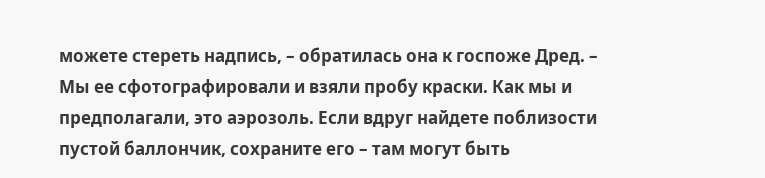можете стереть надпись, – обратилась она к госпоже Дред. – Мы ее сфотографировали и взяли пробу краски. Как мы и предполагали, это аэрозоль. Если вдруг найдете поблизости пустой баллончик, сохраните его – там могут быть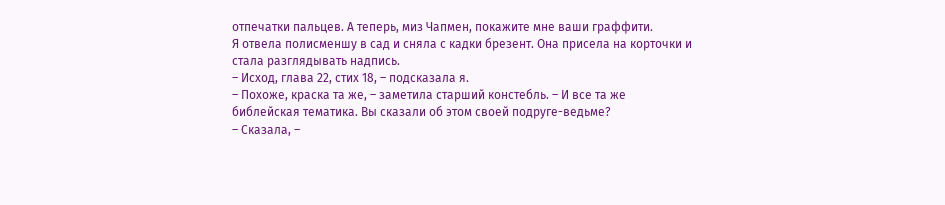отпечатки пальцев. А теперь, миз Чапмен, покажите мне ваши граффити.
Я отвела полисменшу в сад и сняла с кадки брезент. Она присела на корточки и стала разглядывать надпись.
– Исход, глава 22, стих 18, – подсказала я.
– Похоже, краска та же, – заметила старший констебль. – И все та же библейская тематика. Вы сказали об этом своей подруге-ведьме?
– Сказала, –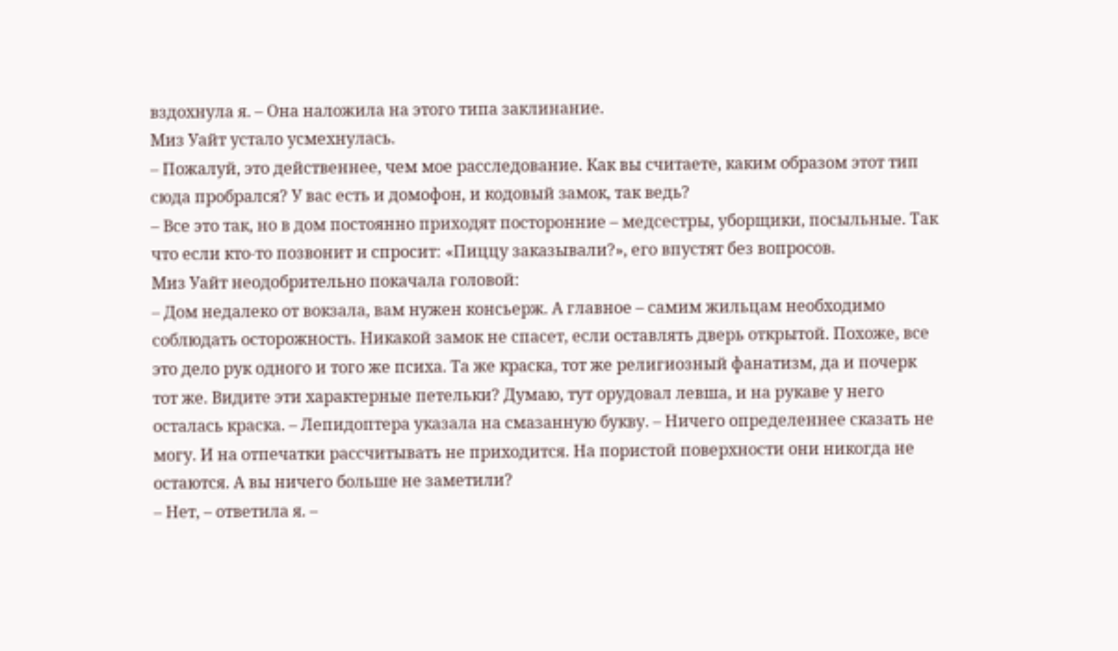вздохнула я. – Она наложила на этого типа заклинание.
Миз Уайт устало усмехнулась.
– Пожалуй, это действеннее, чем мое расследование. Как вы считаете, каким образом этот тип сюда пробрался? У вас есть и домофон, и кодовый замок, так ведь?
– Все это так, но в дом постоянно приходят посторонние – медсестры, уборщики, посыльные. Так что если кто-то позвонит и спросит: «Пиццу заказывали?», его впустят без вопросов.
Миз Уайт неодобрительно покачала головой:
– Дом недалеко от вокзала, вам нужен консьерж. А главное – самим жильцам необходимо соблюдать осторожность. Никакой замок не спасет, если оставлять дверь открытой. Похоже, все это дело рук одного и того же психа. Та же краска, тот же религиозный фанатизм, да и почерк тот же. Видите эти характерные петельки? Думаю, тут орудовал левша, и на рукаве у него осталась краска. – Лепидоптера указала на смазанную букву. – Ничего определеннее сказать не могу. И на отпечатки рассчитывать не приходится. На пористой поверхности они никогда не остаются. А вы ничего больше не заметили?
– Нет, – ответила я. –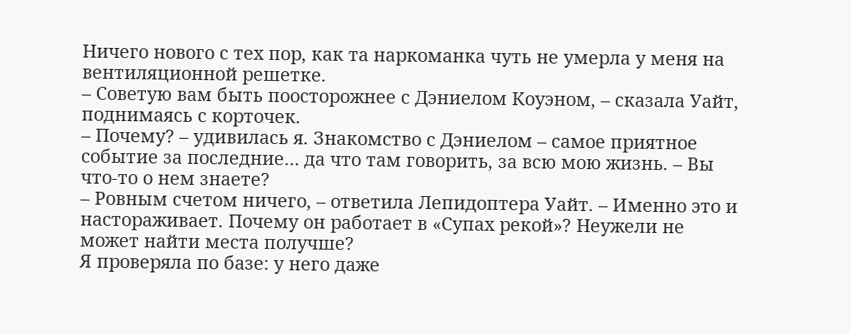Ничего нового с тех пор, как та наркоманка чуть не умерла у меня на вентиляционной решетке.
– Советую вам быть поосторожнее с Дэниелом Коуэном, – сказала Уайт, поднимаясь с корточек.
– Почему? – удивилась я. Знакомство с Дэниелом – самое приятное событие за последние… да что там говорить, за всю мою жизнь. – Вы что-то о нем знаете?
– Ровным счетом ничего, – ответила Лепидоптера Уайт. – Именно это и настораживает. Почему он работает в «Супах рекой»? Неужели не может найти места получше?
Я проверяла по базе: у него даже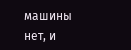машины нет, и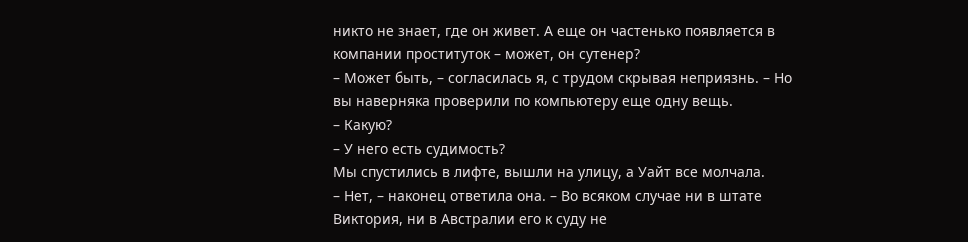никто не знает, где он живет. А еще он частенько появляется в компании проституток – может, он сутенер?
– Может быть, – согласилась я, с трудом скрывая неприязнь. – Но вы наверняка проверили по компьютеру еще одну вещь.
– Какую?
– У него есть судимость?
Мы спустились в лифте, вышли на улицу, а Уайт все молчала.
– Нет, – наконец ответила она. – Во всяком случае ни в штате Виктория, ни в Австралии его к суду не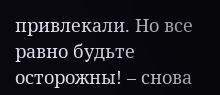привлекали. Но все равно будьте осторожны! – снова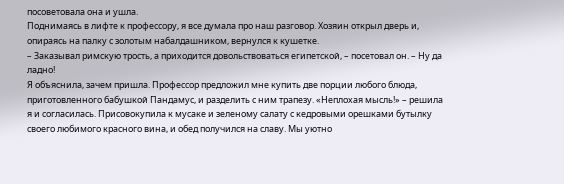посоветовала она и ушла.
Поднимаясь в лифте к профессору, я все думала про наш разговор. Хозяин открыл дверь и, опираясь на палку с золотым набалдашником, вернулся к кушетке.
– Заказывал римскую трость, а приходится довольствоваться египетской, – посетовал он. – Ну да ладно!
Я объяснила, зачем пришла. Профессор предложил мне купить две порции любого блюда, приготовленного бабушкой Пандамус, и разделить с ним трапезу. «Неплохая мысль!» – решила я и согласилась. Присовокупила к мусаке и зеленому салату с кедровыми орешками бутылку своего любимого красного вина, и обед получился на славу. Мы уютно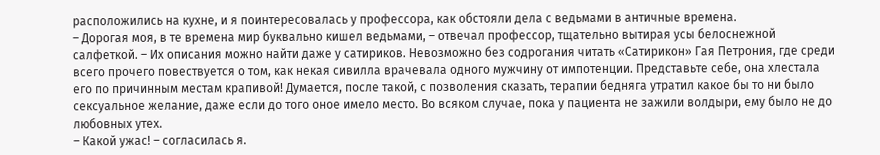расположились на кухне, и я поинтересовалась у профессора, как обстояли дела с ведьмами в античные времена.
– Дорогая моя, в те времена мир буквально кишел ведьмами, – отвечал профессор, тщательно вытирая усы белоснежной салфеткой. – Их описания можно найти даже у сатириков. Невозможно без содрогания читать «Сатирикон» Гая Петрония, где среди всего прочего повествуется о том, как некая сивилла врачевала одного мужчину от импотенции. Представьте себе, она хлестала его по причинным местам крапивой! Думается, после такой, с позволения сказать, терапии бедняга утратил какое бы то ни было сексуальное желание, даже если до того оное имело место. Во всяком случае, пока у пациента не зажили волдыри, ему было не до любовных утех.
– Какой ужас! – согласилась я.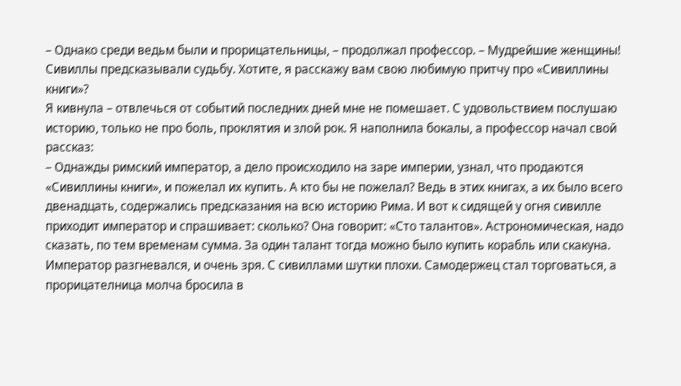– Однако среди ведьм были и прорицательницы, – продолжал профессор. – Мудрейшие женщины! Сивиллы предсказывали судьбу. Хотите, я расскажу вам свою любимую притчу про «Сивиллины книги»?
Я кивнула – отвлечься от событий последних дней мне не помешает. С удовольствием послушаю историю, только не про боль, проклятия и злой рок. Я наполнила бокалы, а профессор начал свой рассказ:
– Однажды римский император, а дело происходило на заре империи, узнал, что продаются «Сивиллины книги», и пожелал их купить. А кто бы не пожелал? Ведь в этих книгах, а их было всего двенадцать, содержались предсказания на всю историю Рима. И вот к сидящей у огня сивилле приходит император и спрашивает: сколько? Она говорит: «Сто талантов». Астрономическая, надо сказать, по тем временам сумма. За один талант тогда можно было купить корабль или скакуна. Император разгневался, и очень зря. С сивиллами шутки плохи. Самодержец стал торговаться, а прорицателница молча бросила в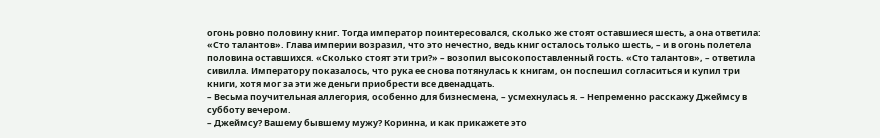огонь ровно половину книг. Тогда император поинтересовался, сколько же стоят оставшиеся шесть, а она ответила: «Сто талантов». Глава империи возразил, что это нечестно, ведь книг осталось только шесть, – и в огонь полетела половина оставшихся. «Сколько стоят эти три?» – возопил высокопоставленный гость. «Сто талантов», – ответила сивилла. Императору показалось, что рука ее снова потянулась к книгам, он поспешил согласиться и купил три книги, хотя мог за эти же деньги приобрести все двенадцать.
– Весьма поучительная аллегория, особенно для бизнесмена, – усмехнулась я. – Непременно расскажу Джеймсу в субботу вечером.
– Джеймсу? Вашему бывшему мужу? Коринна, и как прикажете это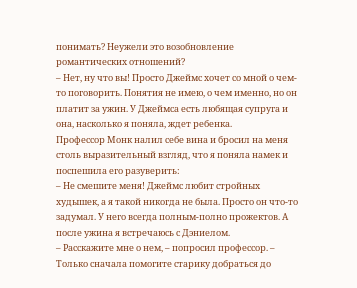понимать? Неужели это возобновление романтических отношений?
– Нет, ну что вы! Просто Джеймс хочет со мной о чем-то поговорить. Понятия не имею, о чем именно, но он платит за ужин. У Джеймса есть любящая супруга и она, насколько я поняла, ждет ребенка.
Профессор Монк налил себе вина и бросил на меня столь выразительный взгляд, что я поняла намек и поспешила его разуверить:
– Не смешите меня! Джеймс любит стройных худышек, а я такой никогда не была. Просто он что-то задумал. У него всегда полным-полно прожектов. А после ужина я встречаюсь с Дэниелом.
– Расскажите мне о нем, – попросил профессор. – Только сначала помогите старику добраться до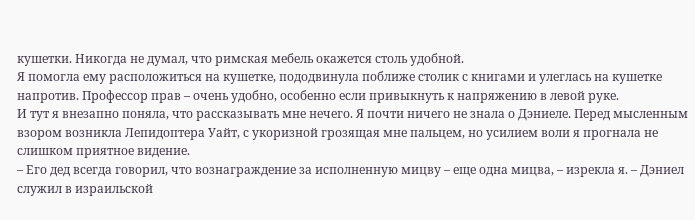кушетки. Никогда не думал, что римская мебель окажется столь удобной.
Я помогла ему расположиться на кушетке, пододвинула поближе столик с книгами и улеглась на кушетке напротив. Профессор прав – очень удобно, особенно если привыкнуть к напряжению в левой руке.
И тут я внезапно поняла, что рассказывать мне нечего. Я почти ничего не знала о Дэниеле. Перед мысленным взором возникла Лепидоптера Уайт, с укоризной грозящая мне пальцем, но усилием воли я прогнала не слишком приятное видение.
– Его дед всегда говорил, что вознаграждение за исполненную мицву – еще одна мицва, – изрекла я. – Дэниел служил в израильской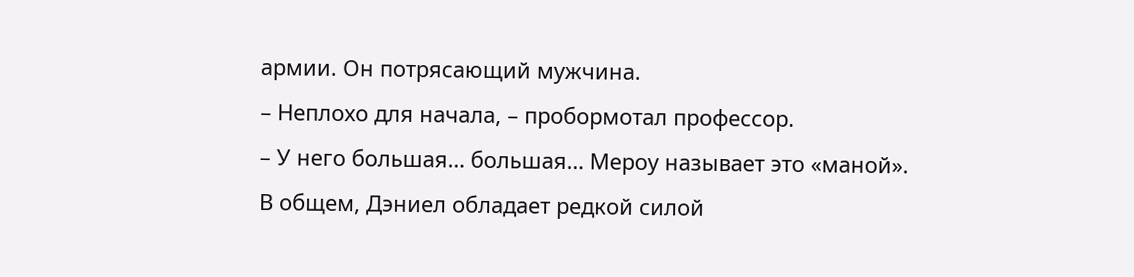армии. Он потрясающий мужчина.
– Неплохо для начала, – пробормотал профессор.
– У него большая… большая… Мероу называет это «маной». В общем, Дэниел обладает редкой силой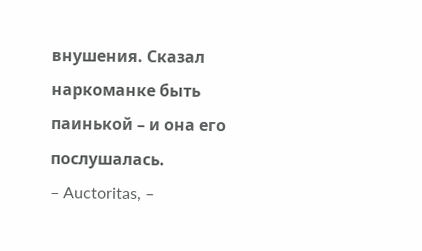внушения. Сказал наркоманке быть паинькой – и она его послушалась.
– Auctoritas, –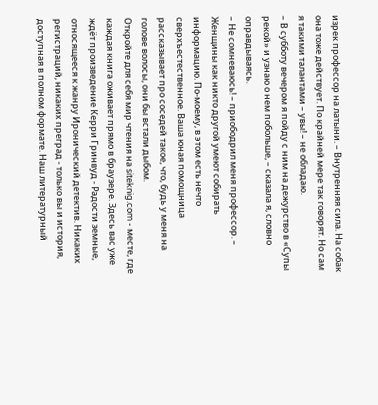изрек профессор на латыни. – Внутренняя сила. На собак она тоже действует. По крайней мере так говорят. Но сам я такими талантами – увы! – не обладаю.
– В субботу вечером я пойду с ним на дежурство в «Супы рекой» и узнаю о нем побольше, – сказала я, словно оправдываясь.
– Не сомневаюсь! – приободрил меня профессор. – Женщины как никто другой умеют собирать информацию. По-моему, в этом есть нечто сверхъестественное. Ваша юная помощница рассказывает про соседей такое, что, будь у меня на голове волосы, они бы встали дыбом.
Откройте для себя мир чтения на siteknig.com - месте, где каждая книга оживает прямо в браузере. Здесь вас уже ждёт произведение Керри Гринвуд - Радости земные, относящееся к жанру Иронический детектив. Никаких регистраций, никаких преград - только вы и история, доступная в полном формате. Наш литературный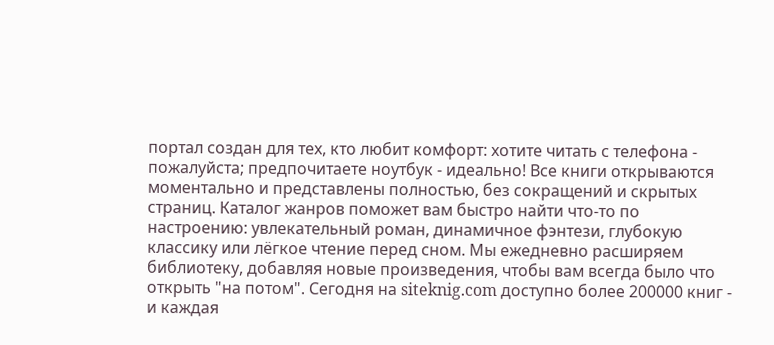портал создан для тех, кто любит комфорт: хотите читать с телефона - пожалуйста; предпочитаете ноутбук - идеально! Все книги открываются моментально и представлены полностью, без сокращений и скрытых страниц. Каталог жанров поможет вам быстро найти что-то по настроению: увлекательный роман, динамичное фэнтези, глубокую классику или лёгкое чтение перед сном. Мы ежедневно расширяем библиотеку, добавляя новые произведения, чтобы вам всегда было что открыть "на потом". Сегодня на siteknig.com доступно более 200000 книг - и каждая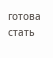готова стать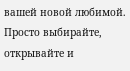вашей новой любимой. Просто выбирайте, открывайте и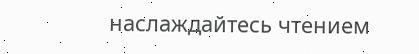наслаждайтесь чтением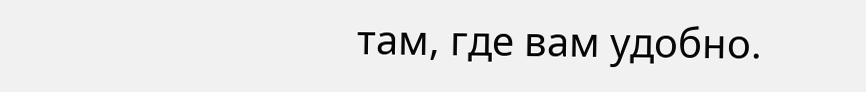там, где вам удобно.